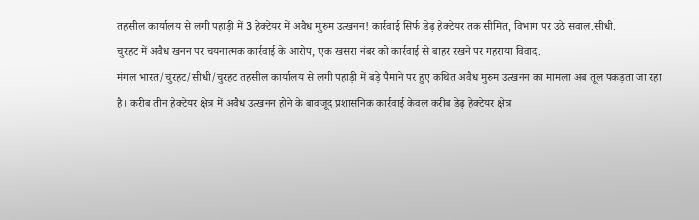तहसील कार्यालय से लगी पहाड़ी में 3 हेक्टेयर में अवैध मुरुम उत्खनन! कार्रवाई सिर्फ डेढ़ हेक्टेयर तक सीमित, विभाग पर उठे सवाल.सीधी.
चुरहट में अवैध खनन पर चयनात्मक कार्रवाई के आरोप, एक खसरा नंबर को कार्रवाई से बाहर रखने पर गहराया विवाद.
मंगल भारत/चुरहट/सीधी/चुरहट तहसील कार्यालय से लगी पहाड़ी में बड़े पैमाने पर हुए कथित अवैध मुरुम उत्खनन का मामला अब तूल पकड़ता जा रहा है। करीब तीन हेक्टेयर क्षेत्र में अवैध उत्खनन होने के बावजूद प्रशासनिक कार्रवाई केवल करीब डेढ़ हेक्टेयर क्षेत्र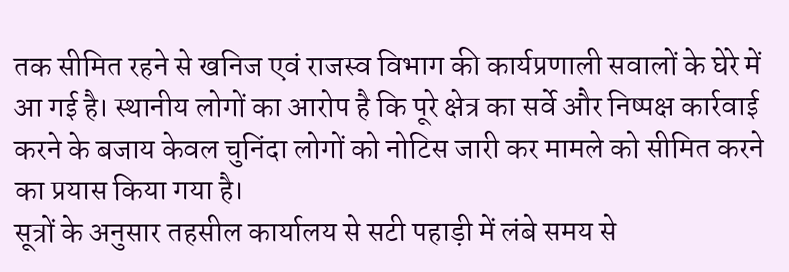तक सीमित रहने से खनिज एवं राजस्व विभाग की कार्यप्रणाली सवालों के घेरे में आ गई है। स्थानीय लोगों का आरोप है कि पूरे क्षेत्र का सर्वे और निष्पक्ष कार्रवाई करने के बजाय केवल चुनिंदा लोगों को नोटिस जारी कर मामले को सीमित करने का प्रयास किया गया है।
सूत्रों के अनुसार तहसील कार्यालय से सटी पहाड़ी में लंबे समय से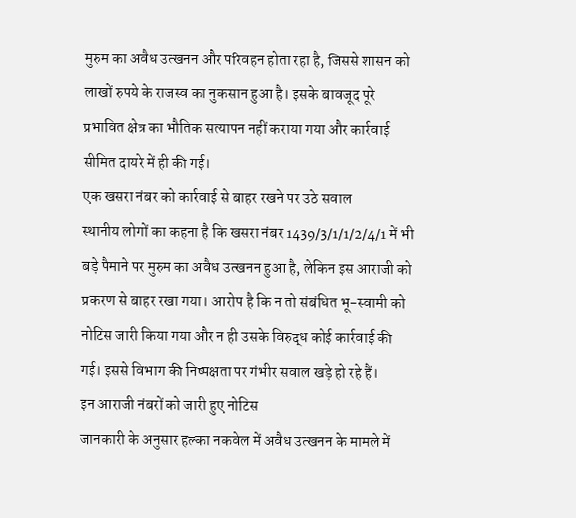मुरुम का अवैध उत्खनन और परिवहन होता रहा है, जिससे शासन को लाखों रुपये के राजस्व का नुकसान हुआ है। इसके बावजूद पूरे प्रभावित क्षेत्र का भौतिक सत्यापन नहीं कराया गया और कार्रवाई सीमित दायरे में ही की गई।
एक खसरा नंबर को कार्रवाई से बाहर रखने पर उठे सवाल
स्थानीय लोगों का कहना है कि खसरा नंबर 1439/3/1/1/2/4/1 में भी बड़े पैमाने पर मुरुम का अवैध उत्खनन हुआ है, लेकिन इस आराजी को प्रकरण से बाहर रखा गया। आरोप है कि न तो संबंधित भू-स्वामी को नोटिस जारी किया गया और न ही उसके विरुद्ध कोई कार्रवाई की गई। इससे विभाग की निष्पक्षता पर गंभीर सवाल खड़े हो रहे हैं।
इन आराजी नंबरों को जारी हुए नोटिस
जानकारी के अनुसार हल्का नकवेल में अवैध उत्खनन के मामले में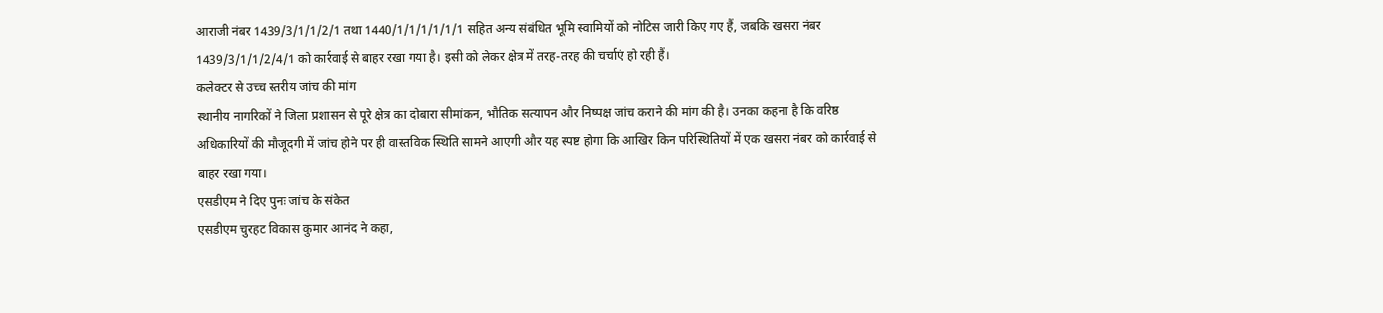आराजी नंबर 1439/3/1/1/2/1 तथा 1440/1/1/1/1/1/1 सहित अन्य संबंधित भूमि स्वामियों को नोटिस जारी किए गए हैं, जबकि खसरा नंबर 1439/3/1/1/2/4/1 को कार्रवाई से बाहर रखा गया है। इसी को लेकर क्षेत्र में तरह-तरह की चर्चाएं हो रही हैं।
कलेक्टर से उच्च स्तरीय जांच की मांग
स्थानीय नागरिकों ने जिला प्रशासन से पूरे क्षेत्र का दोबारा सीमांकन, भौतिक सत्यापन और निष्पक्ष जांच कराने की मांग की है। उनका कहना है कि वरिष्ठ अधिकारियों की मौजूदगी में जांच होने पर ही वास्तविक स्थिति सामने आएगी और यह स्पष्ट होगा कि आखिर किन परिस्थितियों में एक खसरा नंबर को कार्रवाई से बाहर रखा गया।
एसडीएम ने दिए पुनः जांच के संकेत
एसडीएम चुरहट विकास कुमार आनंद ने कहा,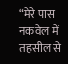“मेरे पास नकवेल में तहसील से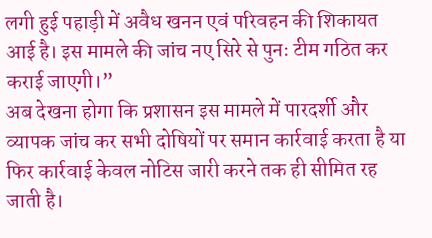लगी हुई पहाड़ी में अवैध खनन एवं परिवहन की शिकायत आई है। इस मामले की जांच नए सिरे से पुनः टीम गठित कर कराई जाएगी।”
अब देखना होगा कि प्रशासन इस मामले में पारदर्शी और व्यापक जांच कर सभी दोषियों पर समान कार्रवाई करता है या फिर कार्रवाई केवल नोटिस जारी करने तक ही सीमित रह जाती है।